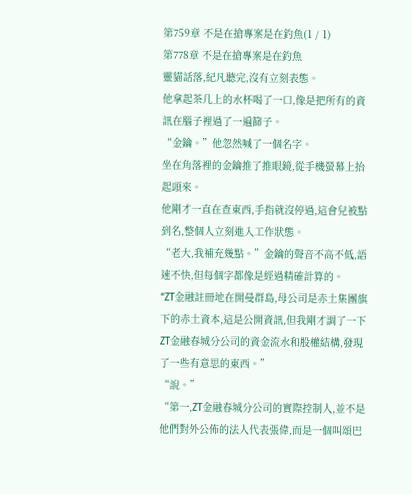第759章 不是在搶專案是在釣魚(1 / 1)
第778章 不是在搶專案是在釣魚
靈貓話落,紀凡聽完,沒有立刻表態。
他拿起茶几上的水杯喝了一口,像是把所有的資訊在腦子裡過了一遍篩子。
“金鑰。”他忽然喊了一個名字。
坐在角落裡的金鑰推了推眼鏡,從手機螢幕上抬起頭來。
他剛才一直在查東西,手指就沒停過,這會兒被點到名,整個人立刻進入工作狀態。
“老大,我補充幾點。”金鑰的聲音不高不低,語速不快,但每個字都像是經過精確計算的。
“ZT金融註冊地在開曼群島,母公司是赤土集團旗下的赤土資本,這是公開資訊,但我剛才調了一下ZT金融春城分公司的資金流水和股權結構,發現了一些有意思的東西。”
“說。”
“第一,ZT金融春城分公司的實際控制人,並不是他們對外公佈的法人代表張偉,而是一個叫頌巴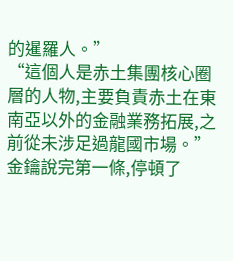的暹羅人。”
“這個人是赤土集團核心圈層的人物,主要負責赤土在東南亞以外的金融業務拓展,之前從未涉足過龍國市場。”
金鑰說完第一條,停頓了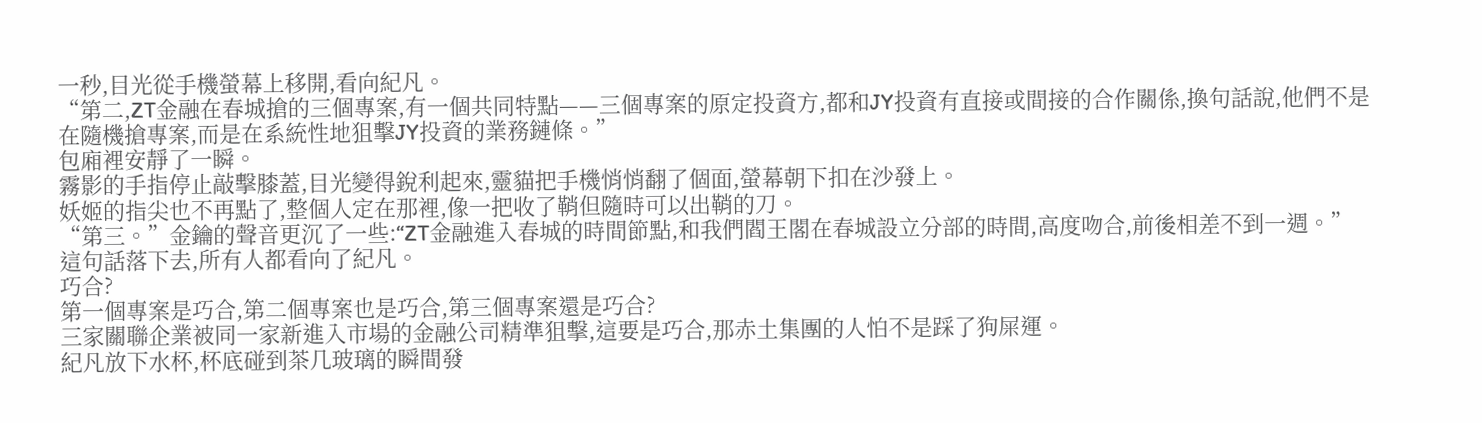一秒,目光從手機螢幕上移開,看向紀凡。
“第二,ZT金融在春城搶的三個專案,有一個共同特點——三個專案的原定投資方,都和JY投資有直接或間接的合作關係,換句話說,他們不是在隨機搶專案,而是在系統性地狙擊JY投資的業務鏈條。”
包廂裡安靜了一瞬。
霧影的手指停止敲擊膝蓋,目光變得銳利起來,靈貓把手機悄悄翻了個面,螢幕朝下扣在沙發上。
妖姬的指尖也不再點了,整個人定在那裡,像一把收了鞘但隨時可以出鞘的刀。
“第三。”金鑰的聲音更沉了一些:“ZT金融進入春城的時間節點,和我們閻王閣在春城設立分部的時間,高度吻合,前後相差不到一週。”
這句話落下去,所有人都看向了紀凡。
巧合?
第一個專案是巧合,第二個專案也是巧合,第三個專案還是巧合?
三家關聯企業被同一家新進入市場的金融公司精準狙擊,這要是巧合,那赤土集團的人怕不是踩了狗屎運。
紀凡放下水杯,杯底碰到茶几玻璃的瞬間發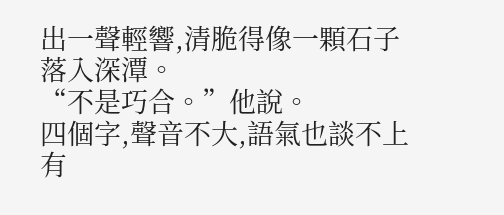出一聲輕響,清脆得像一顆石子落入深潭。
“不是巧合。”他說。
四個字,聲音不大,語氣也談不上有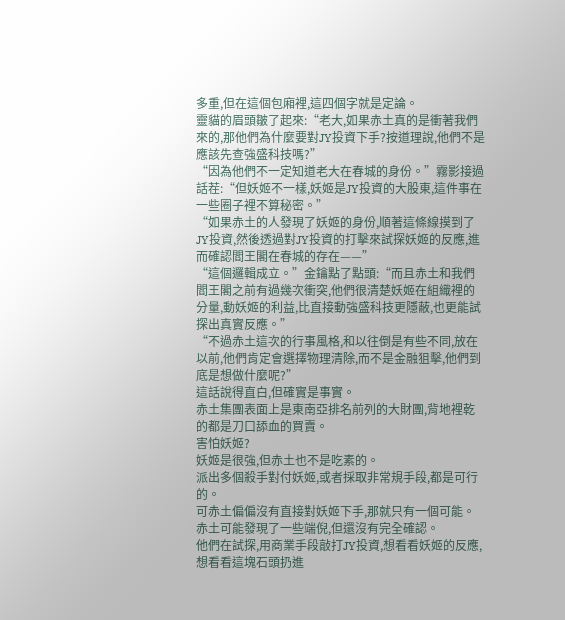多重,但在這個包廂裡,這四個字就是定論。
靈貓的眉頭皺了起來:“老大,如果赤土真的是衝著我們來的,那他們為什麼要對JY投資下手?按道理說,他們不是應該先查強盛科技嗎?”
“因為他們不一定知道老大在春城的身份。”霧影接過話茬:“但妖姬不一樣,妖姬是JY投資的大股東,這件事在一些圈子裡不算秘密。”
“如果赤土的人發現了妖姬的身份,順著這條線摸到了JY投資,然後透過對JY投資的打擊來試探妖姬的反應,進而確認閻王閣在春城的存在——”
“這個邏輯成立。”金鑰點了點頭:“而且赤土和我們閻王閣之前有過幾次衝突,他們很清楚妖姬在組織裡的分量,動妖姬的利益,比直接動強盛科技更隱蔽,也更能試探出真實反應。”
“不過赤土這次的行事風格,和以往倒是有些不同,放在以前,他們肯定會選擇物理清除,而不是金融狙擊,他們到底是想做什麼呢?”
這話說得直白,但確實是事實。
赤土集團表面上是東南亞排名前列的大財團,背地裡乾的都是刀口舔血的買賣。
害怕妖姬?
妖姬是很強,但赤土也不是吃素的。
派出多個殺手對付妖姬,或者採取非常規手段,都是可行的。
可赤土偏偏沒有直接對妖姬下手,那就只有一個可能。
赤土可能發現了一些端倪,但還沒有完全確認。
他們在試探,用商業手段敲打JY投資,想看看妖姬的反應,想看看這塊石頭扔進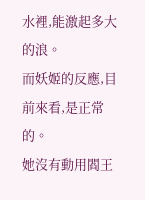水裡,能激起多大的浪。
而妖姬的反應,目前來看,是正常的。
她沒有動用閻王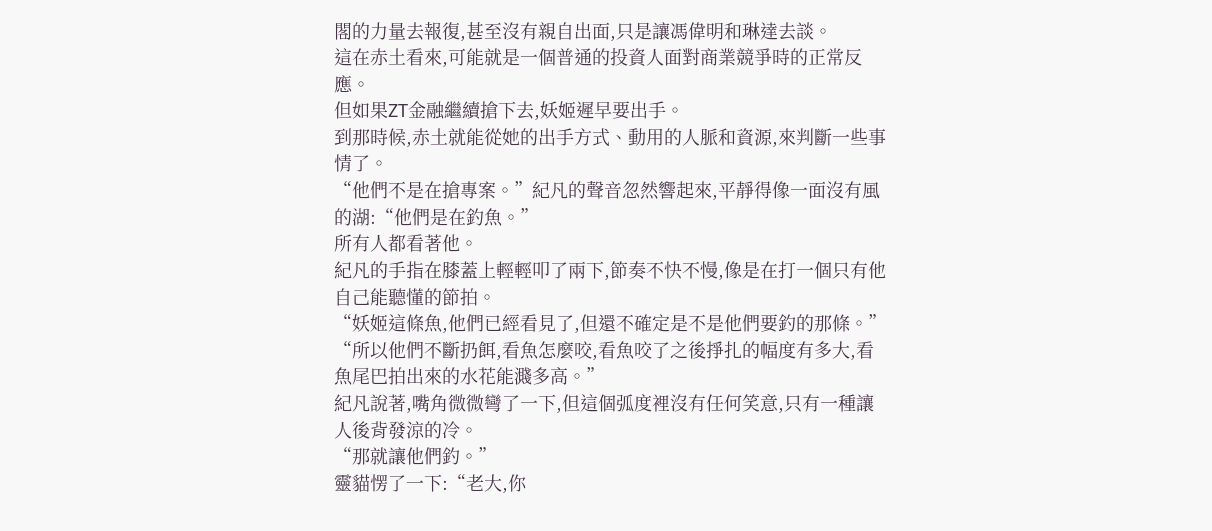閣的力量去報復,甚至沒有親自出面,只是讓馮偉明和琳達去談。
這在赤土看來,可能就是一個普通的投資人面對商業競爭時的正常反應。
但如果ZT金融繼續搶下去,妖姬遲早要出手。
到那時候,赤土就能從她的出手方式、動用的人脈和資源,來判斷一些事情了。
“他們不是在搶專案。”紀凡的聲音忽然響起來,平靜得像一面沒有風的湖:“他們是在釣魚。”
所有人都看著他。
紀凡的手指在膝蓋上輕輕叩了兩下,節奏不快不慢,像是在打一個只有他自己能聽懂的節拍。
“妖姬這條魚,他們已經看見了,但還不確定是不是他們要釣的那條。”
“所以他們不斷扔餌,看魚怎麼咬,看魚咬了之後掙扎的幅度有多大,看魚尾巴拍出來的水花能濺多高。”
紀凡說著,嘴角微微彎了一下,但這個弧度裡沒有任何笑意,只有一種讓人後背發涼的冷。
“那就讓他們釣。”
靈貓愣了一下:“老大,你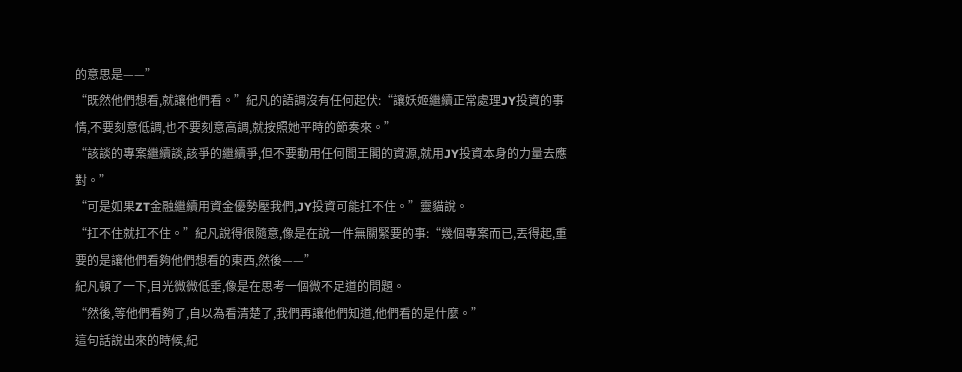的意思是——”
“既然他們想看,就讓他們看。”紀凡的語調沒有任何起伏:“讓妖姬繼續正常處理JY投資的事情,不要刻意低調,也不要刻意高調,就按照她平時的節奏來。”
“該談的專案繼續談,該爭的繼續爭,但不要動用任何閻王閣的資源,就用JY投資本身的力量去應對。”
“可是如果ZT金融繼續用資金優勢壓我們,JY投資可能扛不住。”靈貓說。
“扛不住就扛不住。”紀凡說得很隨意,像是在說一件無關緊要的事:“幾個專案而已,丟得起,重要的是讓他們看夠他們想看的東西,然後——”
紀凡頓了一下,目光微微低垂,像是在思考一個微不足道的問題。
“然後,等他們看夠了,自以為看清楚了,我們再讓他們知道,他們看的是什麼。”
這句話說出來的時候,紀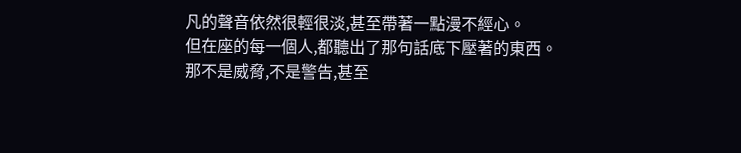凡的聲音依然很輕很淡,甚至帶著一點漫不經心。
但在座的每一個人,都聽出了那句話底下壓著的東西。
那不是威脅,不是警告,甚至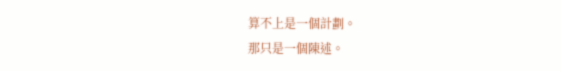算不上是一個計劃。
那只是一個陳述。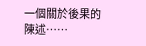一個關於後果的陳述……